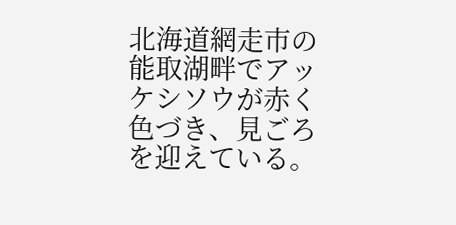北海道網走市の能取湖畔でアッケシソウが赤く色づき、見ごろを迎えている。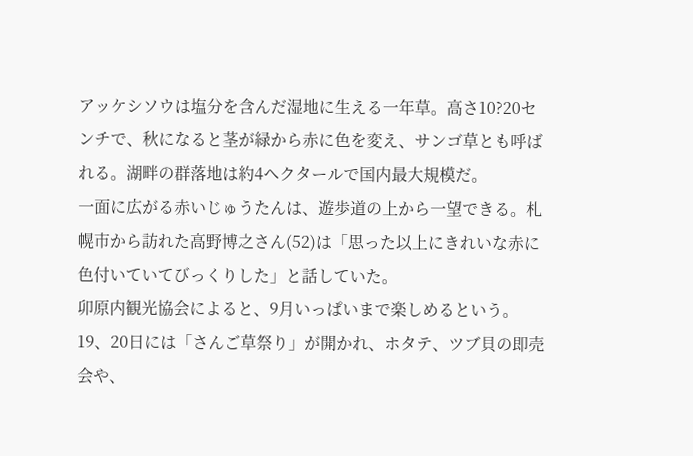アッケシソウは塩分を含んだ湿地に生える一年草。高さ10?20センチで、秋になると茎が緑から赤に色を変え、サンゴ草とも呼ばれる。湖畔の群落地は約4ヘクタールで国内最大規模だ。
一面に広がる赤いじゅうたんは、遊歩道の上から一望できる。札幌市から訪れた高野博之さん(52)は「思った以上にきれいな赤に色付いていてびっくりした」と話していた。
卯原内観光協会によると、9月いっぱいまで楽しめるという。19、20日には「さんご草祭り」が開かれ、ホタテ、ツブ貝の即売会や、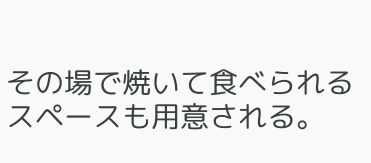その場で焼いて食べられるスペースも用意される。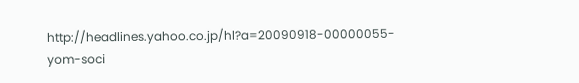http://headlines.yahoo.co.jp/hl?a=20090918-00000055-yom-soci